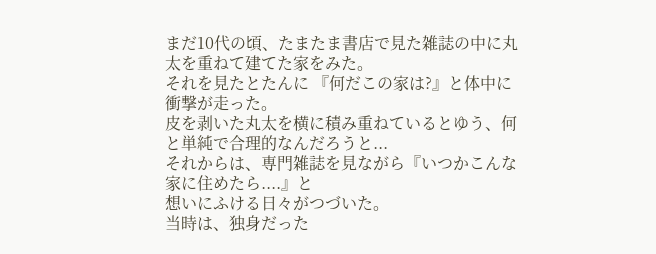まだ10代の頃、たまたま書店で見た雑誌の中に丸太を重ねて建てた家をみた。
それを見たとたんに 『何だこの家は?』と体中に衝撃が走った。
皮を剥いた丸太を横に積み重ねているとゆう、何と単純で合理的なんだろうと...
それからは、専門雑誌を見ながら『いつかこんな家に住めたら....』と
想いにふける日々がつづいた。
当時は、独身だった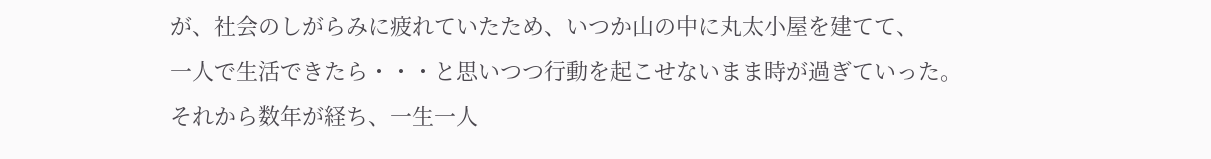が、社会のしがらみに疲れていたため、いつか山の中に丸太小屋を建てて、
一人で生活できたら・・・と思いつつ行動を起こせないまま時が過ぎていった。
それから数年が経ち、一生一人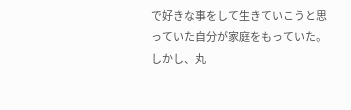で好きな事をして生きていこうと思っていた自分が家庭をもっていた。
しかし、丸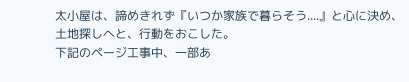太小屋は、諦めきれず『いつか家族で暮らそう....』と心に決め、
土地探しへと、行動をおこした。
下記のページ工事中、一部あ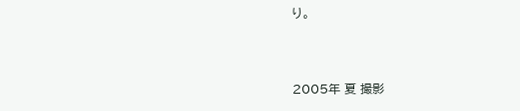り。



2005年 夏 撮影